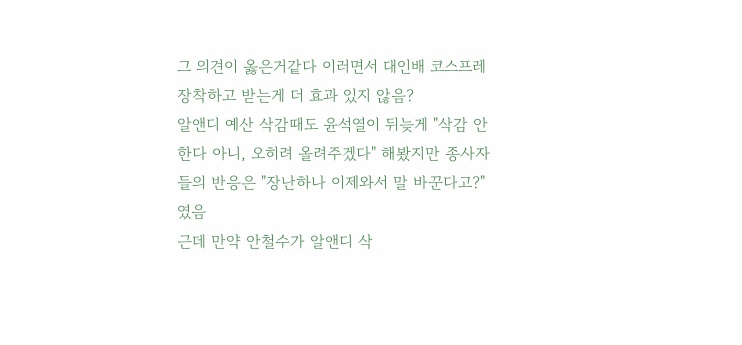그 의견이 옳은거같다 이러면서 대인배 코스프레 장착하고 받는게 더 효과 있지 않음?
알앤디 예산 삭감때도 윤석열이 뒤늦게 "삭감 안한다 아니, 오히려 올려주겠다" 해봤지만 종사자들의 반응은 "장난하나 이제와서 말 바꾼다고?"였음
근데 만약 안철수가 알앤디 삭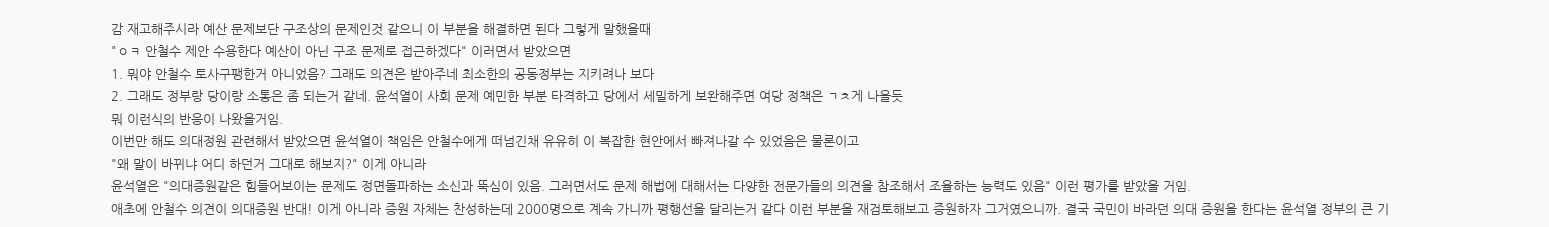감 재고해주시라 예산 문제보단 구조상의 문제인것 같으니 이 부분을 해결하면 된다 그렇게 말했을때
"ㅇㅋ 안철수 제안 수용한다 예산이 아닌 구조 문제로 접근하겠다" 이러면서 받았으면
1. 뭐야 안철수 토사구팽한거 아니었음? 그래도 의견은 받아주네 최소한의 공동정부는 지키려나 보다
2. 그래도 정부랑 당이랑 소통은 좀 되는거 같네. 윤석열이 사회 문제 예민한 부분 타격하고 당에서 세밀하게 보완해주면 여당 정책은 ㄱㅊ게 나올듯
뭐 이런식의 반응이 나왔을거임.
이번만 해도 의대정원 관련해서 받았으면 윤석열이 책임은 안철수에게 떠넘긴채 유유히 이 복잡한 현안에서 빠져나갈 수 있었음은 물론이고
"왜 말이 바뀌냐 어디 하던거 그대로 해보지?" 이게 아니라
윤석열은 "의대증원같은 힘들어보이는 문제도 정면돌파하는 소신과 뚝심이 있음. 그러면서도 문제 해법에 대해서는 다양한 전문가들의 의견을 참조해서 조율하는 능력도 있음" 이런 평가를 받았을 거임.
애초에 안철수 의견이 의대증원 반대! 이게 아니라 증원 자체는 찬성하는데 2000명으로 계속 가니까 평행선을 달리는거 같다 이런 부분을 재검토해보고 증원하자 그거였으니까. 결국 국민이 바라던 의대 증원을 한다는 윤석열 정부의 큰 기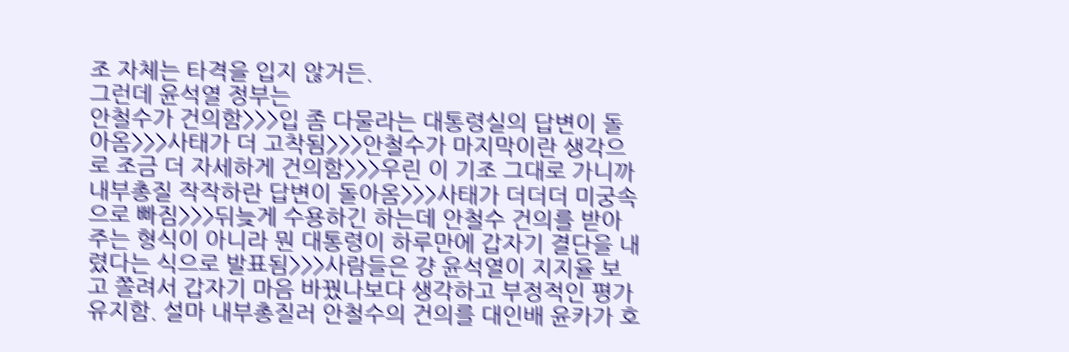조 자체는 타격을 입지 않거든.
그런데 윤석열 정부는
안철수가 건의함>>>입 좀 다물라는 대통령실의 답변이 돌아옴>>>사태가 더 고착됨>>>안철수가 마지막이란 생각으로 조금 더 자세하게 건의함>>>우린 이 기조 그대로 가니까 내부총질 작작하란 답변이 돌아옴>>>사태가 더더더 미궁속으로 빠짐>>>뒤늦게 수용하긴 하는데 안철수 건의를 받아주는 형식이 아니라 뭔 대통령이 하루만에 갑자기 결단을 내렸다는 식으로 발표됨>>>사람들은 걍 윤석열이 지지율 보고 쫄려서 갑자기 마음 바꿨나보다 생각하고 부정적인 평가 유지함. 설마 내부총질러 안철수의 건의를 대인배 윤카가 호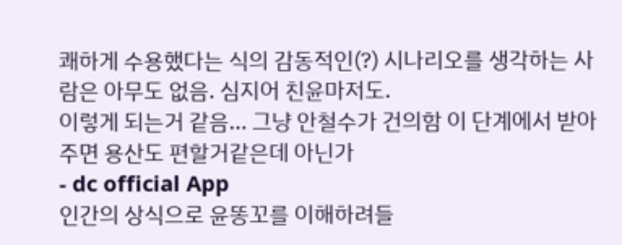쾌하게 수용했다는 식의 감동적인(?) 시나리오를 생각하는 사람은 아무도 없음. 심지어 친윤마저도.
이렇게 되는거 같음... 그냥 안철수가 건의함 이 단계에서 받아주면 용산도 편할거같은데 아닌가
- dc official App
인간의 상식으로 윤똥꼬를 이해하려들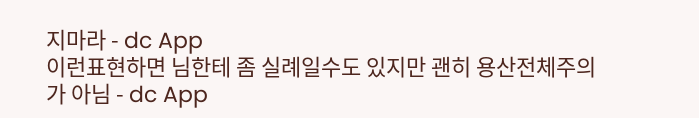지마라 - dc App
이런표현하면 님한테 좀 실례일수도 있지만 괜히 용산전체주의가 아님 - dc App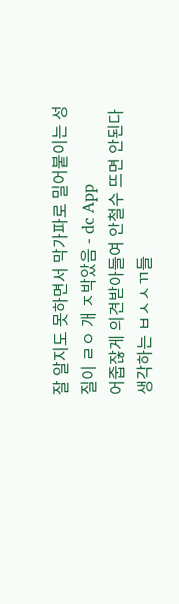잘 알지도 못하면서 막가파로 밀어붙이는 성질이 ㄹㅇ 개 ㅈ박았음 - dc App
어줍잖게 의견받아들여 안철수 뜨면 안된다 생각하는 ㅂㅅㅅㄲ들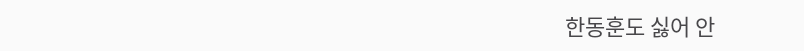한동훈도 싫어 안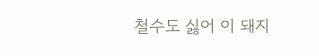철수도 싫어 이 돼지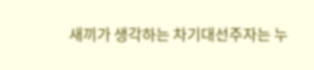새끼가 생각하는 차기대선주자는 누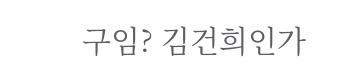구임? 김건희인가